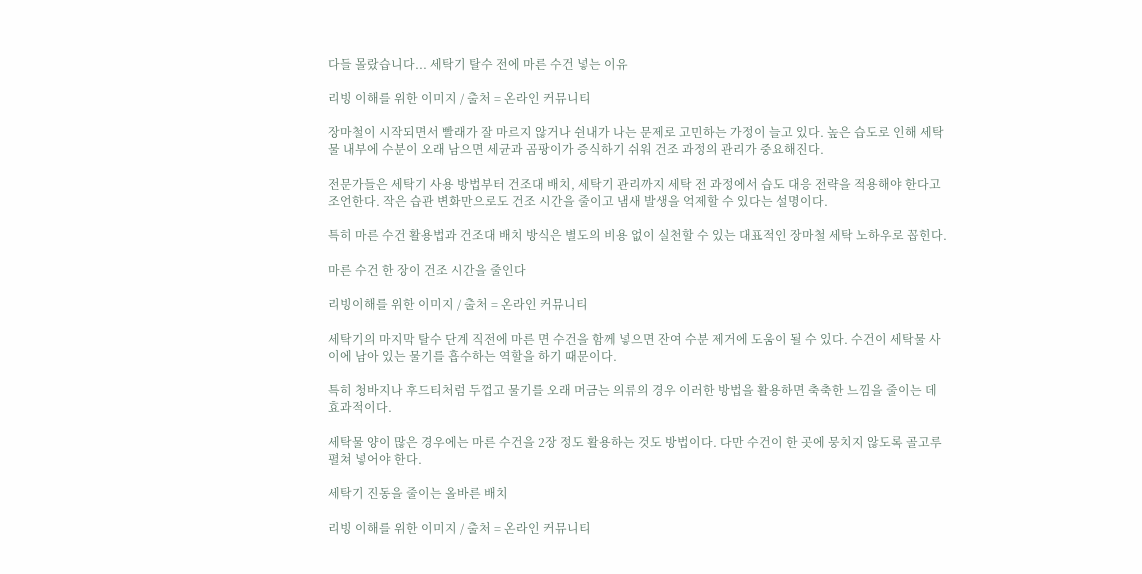다들 몰랐습니다... 세탁기 탈수 전에 마른 수건 넣는 이유

리빙 이해를 위한 이미지 / 출처 = 온라인 커뮤니티

장마철이 시작되면서 빨래가 잘 마르지 않거나 쉰내가 나는 문제로 고민하는 가정이 늘고 있다. 높은 습도로 인해 세탁물 내부에 수분이 오래 남으면 세균과 곰팡이가 증식하기 쉬워 건조 과정의 관리가 중요해진다.

전문가들은 세탁기 사용 방법부터 건조대 배치, 세탁기 관리까지 세탁 전 과정에서 습도 대응 전략을 적용해야 한다고 조언한다. 작은 습관 변화만으로도 건조 시간을 줄이고 냄새 발생을 억제할 수 있다는 설명이다.

특히 마른 수건 활용법과 건조대 배치 방식은 별도의 비용 없이 실천할 수 있는 대표적인 장마철 세탁 노하우로 꼽힌다.

마른 수건 한 장이 건조 시간을 줄인다

리빙이해를 위한 이미지 / 출처 = 온라인 커뮤니티

세탁기의 마지막 탈수 단계 직전에 마른 면 수건을 함께 넣으면 잔여 수분 제거에 도움이 될 수 있다. 수건이 세탁물 사이에 남아 있는 물기를 흡수하는 역할을 하기 때문이다.

특히 청바지나 후드티처럼 두껍고 물기를 오래 머금는 의류의 경우 이러한 방법을 활용하면 축축한 느낌을 줄이는 데 효과적이다.

세탁물 양이 많은 경우에는 마른 수건을 2장 정도 활용하는 것도 방법이다. 다만 수건이 한 곳에 뭉치지 않도록 골고루 펼쳐 넣어야 한다.

세탁기 진동을 줄이는 올바른 배치

리빙 이해를 위한 이미지 / 출처 = 온라인 커뮤니티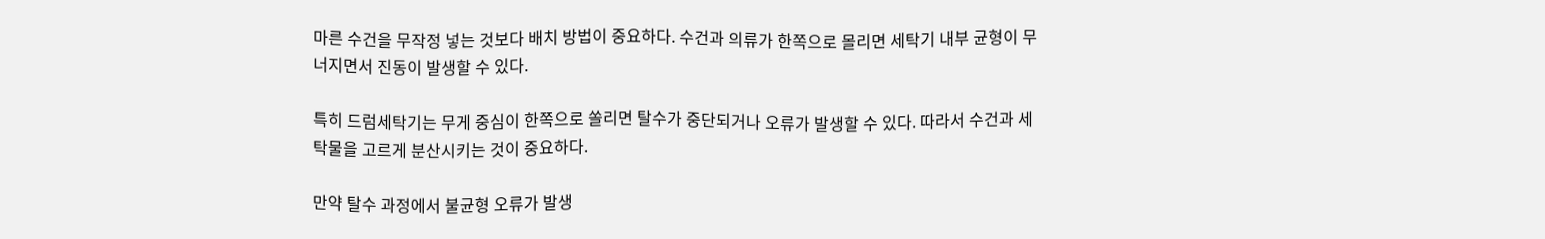마른 수건을 무작정 넣는 것보다 배치 방법이 중요하다. 수건과 의류가 한쪽으로 몰리면 세탁기 내부 균형이 무너지면서 진동이 발생할 수 있다.

특히 드럼세탁기는 무게 중심이 한쪽으로 쏠리면 탈수가 중단되거나 오류가 발생할 수 있다. 따라서 수건과 세탁물을 고르게 분산시키는 것이 중요하다.

만약 탈수 과정에서 불균형 오류가 발생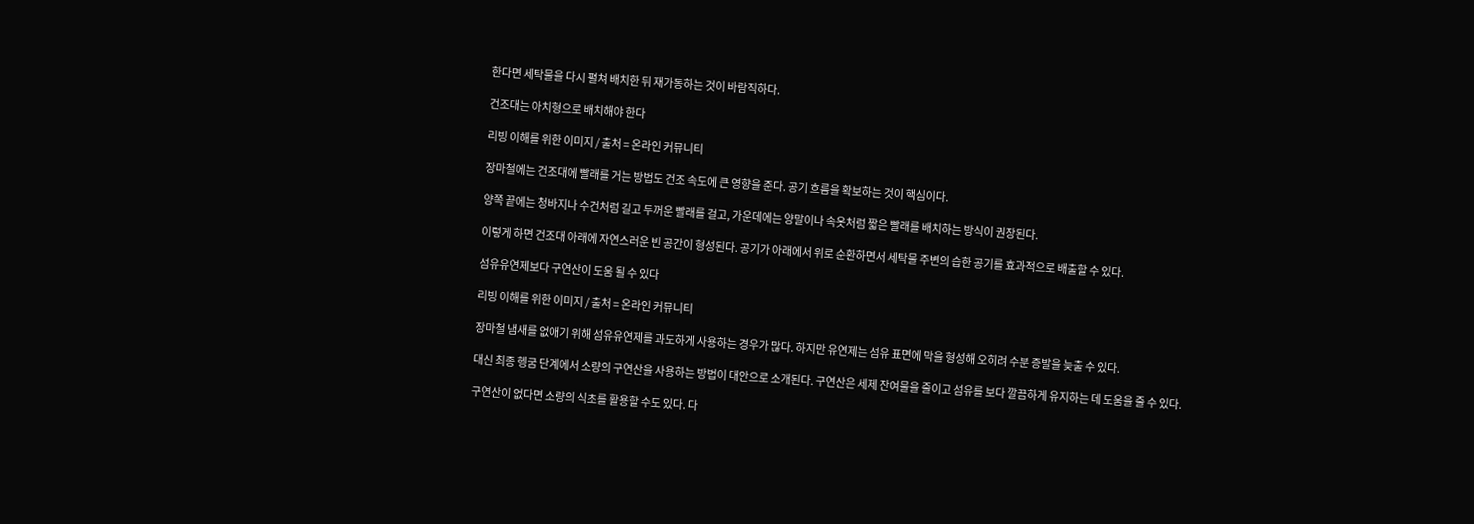한다면 세탁물을 다시 펼쳐 배치한 뒤 재가동하는 것이 바람직하다.

건조대는 아치형으로 배치해야 한다

리빙 이해를 위한 이미지 / 출처 = 온라인 커뮤니티

장마철에는 건조대에 빨래를 거는 방법도 건조 속도에 큰 영향을 준다. 공기 흐름을 확보하는 것이 핵심이다.

양쪽 끝에는 청바지나 수건처럼 길고 두꺼운 빨래를 걸고, 가운데에는 양말이나 속옷처럼 짧은 빨래를 배치하는 방식이 권장된다.

이렇게 하면 건조대 아래에 자연스러운 빈 공간이 형성된다. 공기가 아래에서 위로 순환하면서 세탁물 주변의 습한 공기를 효과적으로 배출할 수 있다.

섬유유연제보다 구연산이 도움 될 수 있다

리빙 이해를 위한 이미지 / 출처 = 온라인 커뮤니티

장마철 냄새를 없애기 위해 섬유유연제를 과도하게 사용하는 경우가 많다. 하지만 유연제는 섬유 표면에 막을 형성해 오히려 수분 증발을 늦출 수 있다.

대신 최종 헹굼 단계에서 소량의 구연산을 사용하는 방법이 대안으로 소개된다. 구연산은 세제 잔여물을 줄이고 섬유를 보다 깔끔하게 유지하는 데 도움을 줄 수 있다.

구연산이 없다면 소량의 식초를 활용할 수도 있다. 다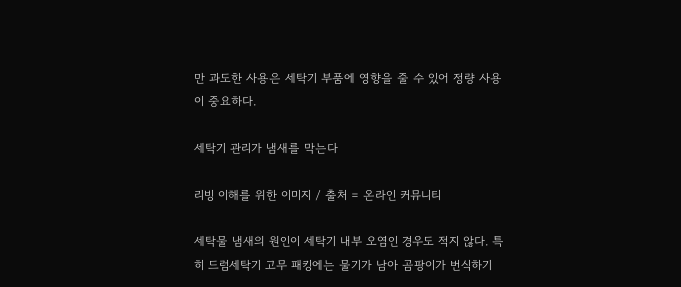만 과도한 사용은 세탁기 부품에 영향을 줄 수 있어 정량 사용이 중요하다.

세탁기 관리가 냄새를 막는다

리빙 이해를 위한 이미지 / 출처 = 온라인 커뮤니티

세탁물 냄새의 원인이 세탁기 내부 오염인 경우도 적지 않다. 특히 드럼세탁기 고무 패킹에는 물기가 남아 곰팡이가 번식하기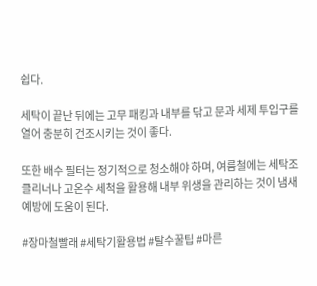쉽다.

세탁이 끝난 뒤에는 고무 패킹과 내부를 닦고 문과 세제 투입구를 열어 충분히 건조시키는 것이 좋다.

또한 배수 필터는 정기적으로 청소해야 하며, 여름철에는 세탁조 클리너나 고온수 세척을 활용해 내부 위생을 관리하는 것이 냄새 예방에 도움이 된다.

#장마철빨래 #세탁기활용법 #탈수꿀팁 #마른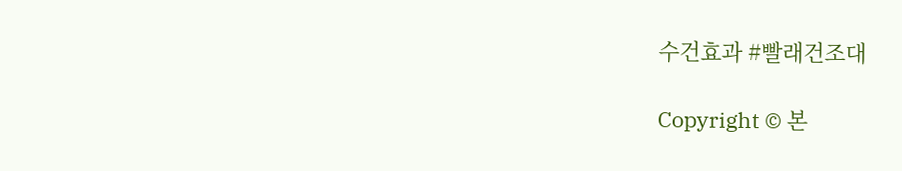수건효과 #빨래건조대

Copyright © 본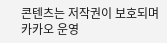콘텐츠는 저작권이 보호되며 카카오 운영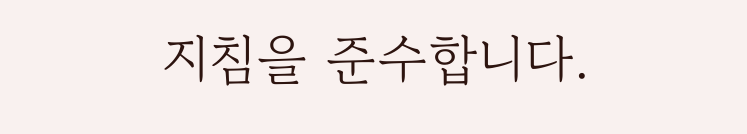지침을 준수합니다.